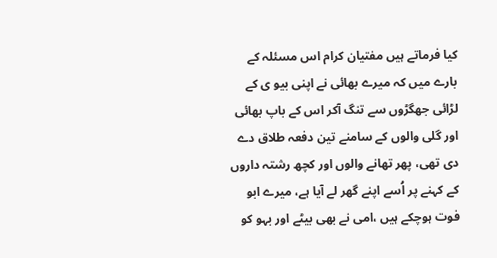کیا فرماتے ہیں مفتیان کرام اس مسئلہ کے بارے میں کہ میرے بھائی نے اپنی بیو ی کے لڑائی جھگڑوں سے تنگ آکر اس کے باپ بھائی اور گلی والوں کے سامنے تین دفعہ طلاق دے دی تھی، پھر تھانے والوں اور کچھ رشتہ داروں کے کہنے پر اُسے اپنے گھر لے آیا ہے، میرے ابو فوت ہوچکے ہیں ،امی نے بھی بیٹے اور بہو کو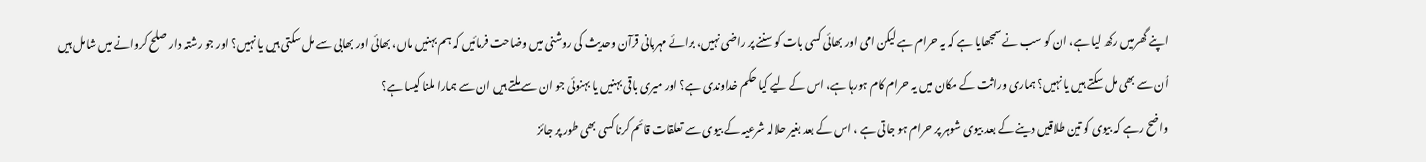اپنے گھرمیں رکھ لیا ہے، ان کو سب نے سمجھایا ہے کہ یہ حرام ہے لیکن امی اور بھائی کسی بات کو سننے پر راضی نہیں، برائے مہربانی قرآن وحدیث کی روشنی میں وضاحت فرمائیں کہ ہم بہنیں ماں، بھائی اور بھابی سے مل سکتی ہیں یا نہیں؟ اور جو رشتہ دار صلح کروانے میں شامل ہیں اُن سے بھی مل سکتے ہیں یا نہیں؟ ہماری وراثت کے مکان میں یہ حرام کام ہورہا ہے، اس کے لیے کیا حکم خداوندی ہے؟ اور میری باقی بہنیں یا بہنوئی جو ان سے ملتے ہیں ان سے ہمارا ملنا کیسا ہے؟
واضح رہے کہ بیوی کو تین طلاقیں دینے کے بعد بیوی شوہر پر حرام ہو جاتی ہے ، اس کے بعد بغیر حلالہ شرعیہ کے بیوی سے تعلقات قائم کرنا کسی بھی طور پر جائز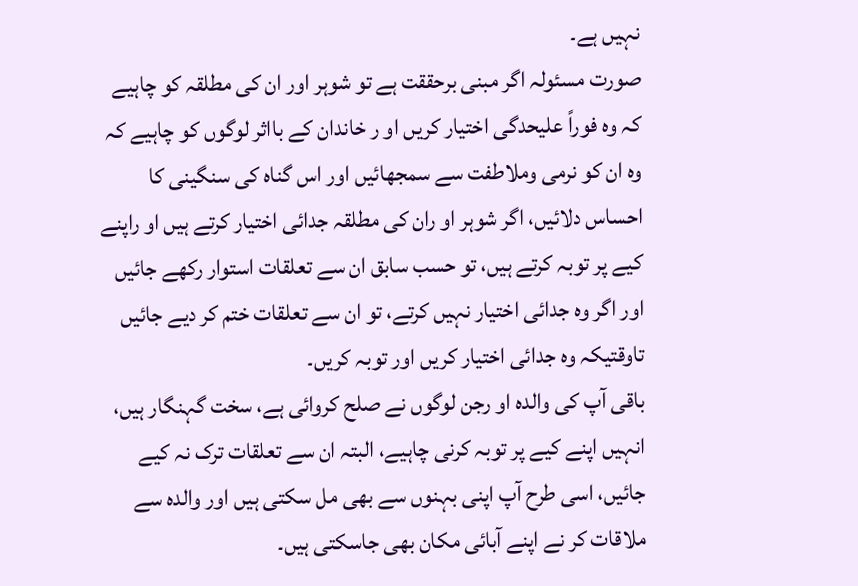نہیں ہے۔
صورت مسئولہ اگر مبنی برحققت ہے تو شوہر اور ان کی مطلقہ کو چاہیے کہ وہ فوراً علیحدگی اختیار کریں او ر خاندان کے بااثر لوگوں کو چاہیے کہ وہ ان کو نرمی وملاطفت سے سمجھائیں اور اس گناہ کی سنگینی کا احساس دلائیں، اگر شوہر او ران کی مطلقہ جدائی اختیار کرتے ہیں او راپنے کیے پر توبہ کرتے ہیں، تو حسب سابق ان سے تعلقات استوار رکھے جائیں اور اگر وہ جدائی اختیار نہیں کرتے، تو ان سے تعلقات ختم کر دیے جائیں تاوقتیکہ وہ جدائی اختیار کریں اور توبہ کریں۔
باقی آپ کی والدہ او رجن لوگوں نے صلح کروائی ہے، سخت گہنگار ہیں، انہیں اپنے کیے پر توبہ کرنی چاہیے، البتہ ان سے تعلقات ترک نہ کیے جائیں، اسی طرح آپ اپنی بہنوں سے بھی مل سکتی ہیں اور والدہ سے ملاقات کر نے اپنے آبائی مکان بھی جاسکتی ہیں۔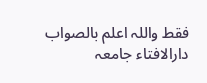فقط واللہ اعلم بالصواب
دارالافتاء جامعہ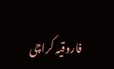فاروقیہ کراچی